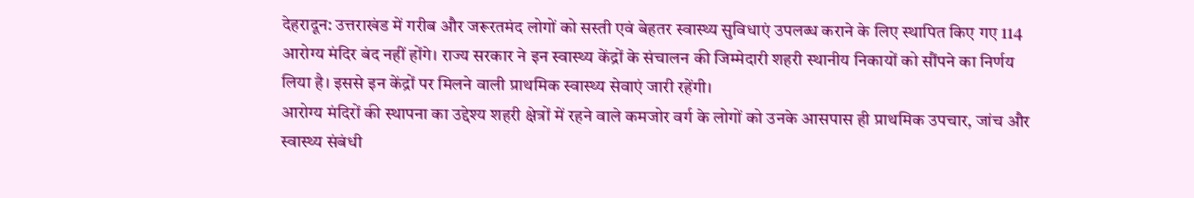देहरादून: उत्तराखंड में गरीब और जरूरतमंद लोगों को सस्ती एवं बेहतर स्वास्थ्य सुविधाएं उपलब्ध कराने के लिए स्थापित किए गए 114 आरोग्य मंदिर बंद नहीं होंगे। राज्य सरकार ने इन स्वास्थ्य केंद्रों के संचालन की जिम्मेदारी शहरी स्थानीय निकायों को सौंपने का निर्णय लिया है। इससे इन केंद्रों पर मिलने वाली प्राथमिक स्वास्थ्य सेवाएं जारी रहेंगी।
आरोग्य मंदिरों की स्थापना का उद्देश्य शहरी क्षेत्रों में रहने वाले कमजोर वर्ग के लोगों को उनके आसपास ही प्राथमिक उपचार, जांच और स्वास्थ्य संबंधी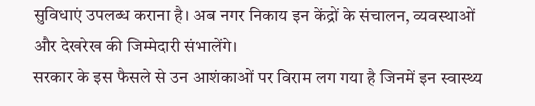सुविधाएं उपलब्ध कराना है। अब नगर निकाय इन केंद्रों के संचालन, व्यवस्थाओं और देखरेख की जिम्मेदारी संभालेंगे।
सरकार के इस फैसले से उन आशंकाओं पर विराम लग गया है जिनमें इन स्वास्थ्य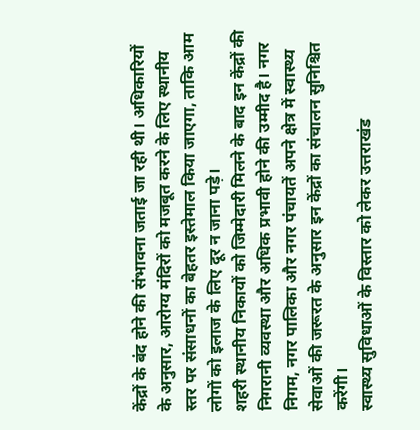केंद्रों के बंद होने की संभावना जताई जा रही थी। अधिकारियों के अनुसार, आरोग्य मंदिरों को मजबूत करने के लिए स्थानीय स्तर पर संसाधनों का बेहतर इस्तेमाल किया जाएगा, ताकि आम लोगों को इलाज के लिए दूर न जाना पड़े।
शहरी स्थानीय निकायों को जिम्मेदारी मिलने के बाद इन केंद्रों की निगरानी व्यवस्था और अधिक प्रभावी होने की उम्मीद है। नगर निगम, नगर पालिका और नगर पंचायतें अपने क्षेत्र में स्वास्थ्य सेवाओं की जरूरत के अनुसार इन केंद्रों का संचालन सुनिश्चित करेंगी।
स्वास्थ्य सुविधाओं के विस्तार को लेकर उत्तराखंड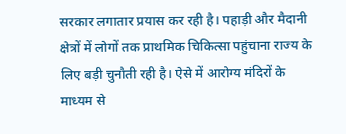सरकार लगातार प्रयास कर रही है। पहाड़ी और मैदानी क्षेत्रों में लोगों तक प्राथमिक चिकित्सा पहुंचाना राज्य के लिए बड़ी चुनौती रही है। ऐसे में आरोग्य मंदिरों के माध्यम से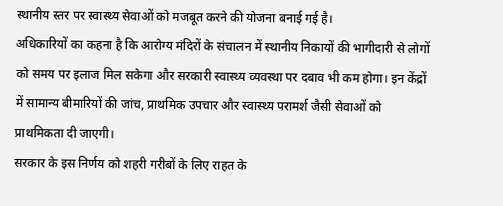स्थानीय स्तर पर स्वास्थ्य सेवाओं को मजबूत करने की योजना बनाई गई है।
अधिकारियों का कहना है कि आरोग्य मंदिरों के संचालन में स्थानीय निकायों की भागीदारी से लोगों को समय पर इलाज मिल सकेगा और सरकारी स्वास्थ्य व्यवस्था पर दबाव भी कम होगा। इन केंद्रों में सामान्य बीमारियों की जांच, प्राथमिक उपचार और स्वास्थ्य परामर्श जैसी सेवाओं को प्राथमिकता दी जाएगी।
सरकार के इस निर्णय को शहरी गरीबों के लिए राहत के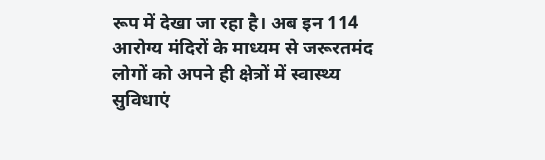रूप में देखा जा रहा है। अब इन 114 आरोग्य मंदिरों के माध्यम से जरूरतमंद लोगों को अपने ही क्षेत्रों में स्वास्थ्य सुविधाएं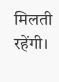मिलती रहेंगी।